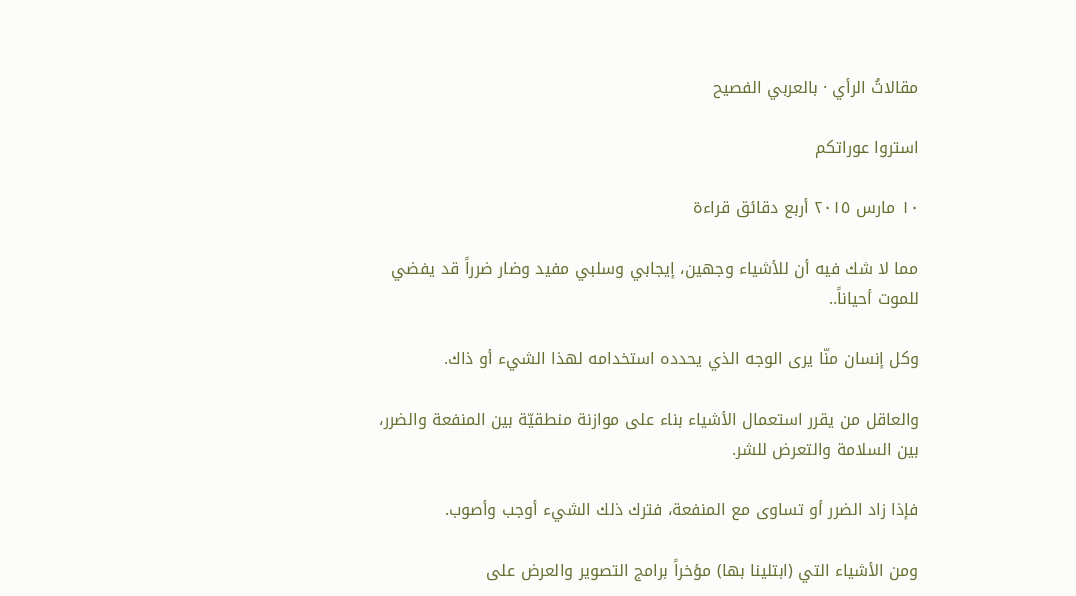مقالاتُ الرأي · بالعربي الفصيح

استروا عوراتكم

١٠ مارس ٢٠١٥ أربع دقائق قراءة

مما لا شك فيه أن للأشياء وجهين، إيجابي وسلبي مفيد وضار ضرراً قد يفضي للموت أحياناً..

وكل إنسان منّا يرى الوجه الذي يحدده استخدامه لهذا الشيء أو ذاك.

والعاقل من يقرر استعمال الأشياء بناء على موازنة منطقيّة بين المنفعة والضرر، بين السلامة والتعرض للشر.

فإذا زاد الضرر أو تساوى مع المنفعة، فترك ذلك الشيء أوجب وأصوب.

ومن الأشياء التي (ابتلينا بها) مؤخراً برامج التصوير والعرض على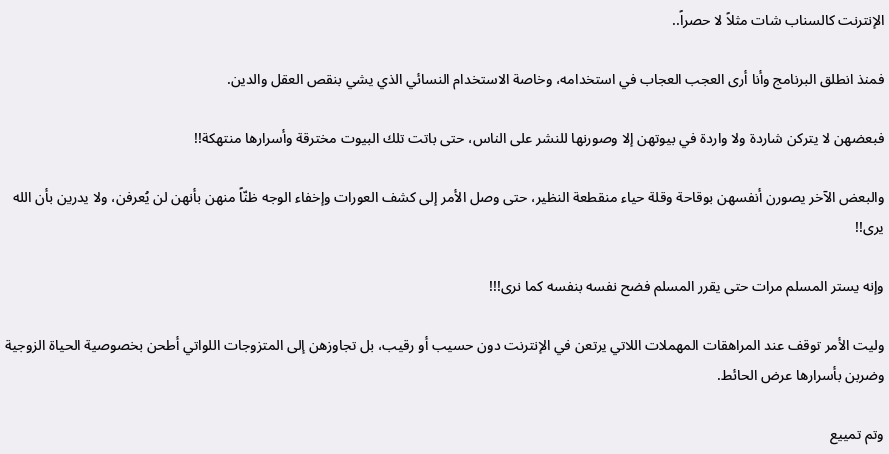الإنترنت كالسناب شات مثلاً لا حصراً..

فمنذ انطلق البرنامج وأنا أرى العجب العجاب في استخدامه، وخاصة الاستخدام النسائي الذي يشي بنقص العقل والدين.

فبعضهن لا يتركن شاردة ولا واردة في بيوتهن إلا وصورنها للنشر على الناس، حتى باتت تلك البيوت مخترقة وأسرارها منتهكة!!

والبعض الآخر يصورن أنفسهن بوقاحة وقلة حياء منقطعة النظير، حتى وصل الأمر إلى كشف العورات وإخفاء الوجه ظنّاً منهن بأنهن لن يُعرفن، ولا يدرين بأن الله يرى!!

وإنه يستر المسلم مرات حتى يقرر المسلم فضح نفسه بنفسه كما نرى!!!

وليت الأمر توقف عند المراهقات المهملات اللاتي يرتعن في الإنترنت دون حسيب أو رقيب، بل تجاوزهن إلى المتزوجات اللواتي أطحن بخصوصية الحياة الزوجية وضربن بأسرارها عرض الحائط.

وتم تمييع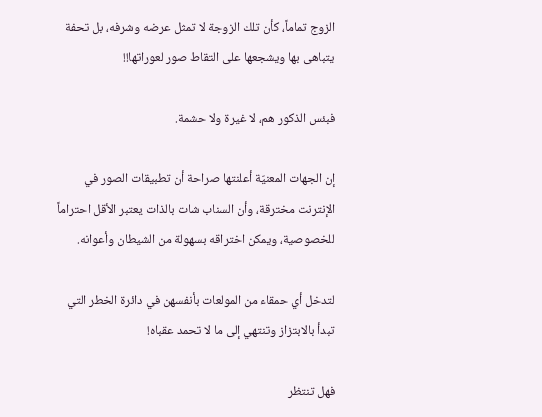الزوج تماماً، كأن تلك الزوجة لا تمثل عرضه وشرفه، بل تحفة يتباهى بها ويشجعها على التقاط صور لعوراتها!!

فبئس الذكور هم، لا غيرة ولا حشمة.

إن الجهات المعنيّة أعلنتها صراحة أن تطبيقات الصور في الإنترنت مخترقة، وأن السناب شات بالذات يعتبر الأقل احتراماً للخصوصية، ويمكن اختراقه بسهولة من الشيطان وأعوانه.

لتدخل أي حمقاء من المولعات بأنفسهن في دائرة الخطر التي تبدأ بالابتزاز وتنتهي إلى ما لا تحمد عقباه!

فهل تنتظر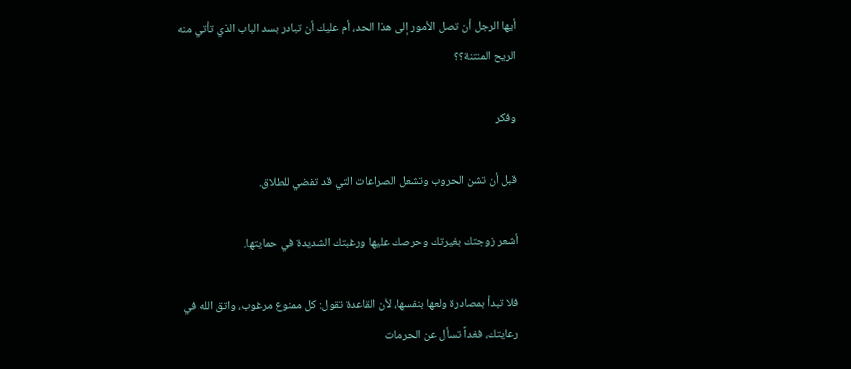أيها الرجل أن تصل الأمور إلى هذا الحد، أم عليك أن تبادر بسد الباب الذي تأتي منه الريح المنتنة؟؟

وفكر

قبل أن تشن الحروب وتشعل الصراعات التي قد تفضي للطلاق.

أشعر زوجتك بغيرتك وحرصك عليها ورغبتك الشديدة في حمايتها.

فلا تبدأ بمصادرة ولعها بنفسها، لأن القاعدة تقول: كل ممنوع مرغوب، واتق الله في رعايتك، فغداً تسأل عن الحرمات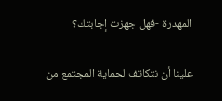المهدرة -فهل جهزت إجابتك؟

علينا أن نتكاتف لحماية المجتمع من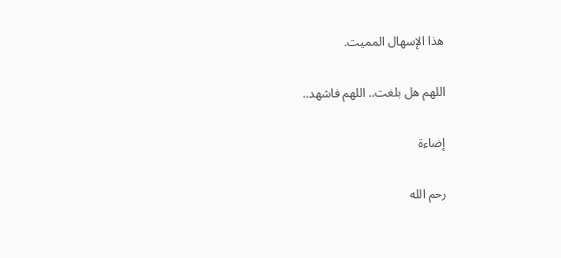هذا الإسهال المميت.

اللهم هل بلغت.. اللهم فاشهد..

إضاءة

رحم الله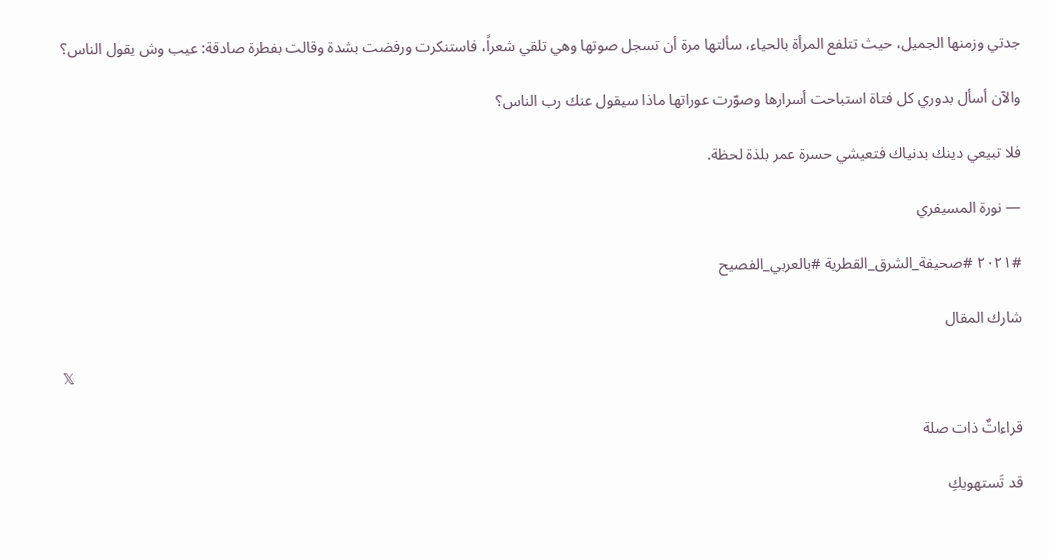جدتي وزمنها الجميل، حيث تتلفع المرأة بالحياء، سألتها مرة أن تسجل صوتها وهي تلقي شعراً، فاستنكرت ورفضت بشدة وقالت بفطرة صادقة: عيب وش يقول الناس؟

والآن أسأل بدوري كل فتاة استباحت أسرارها وصوّرت عوراتها ماذا سيقول عنك رب الناس؟

فلا تبيعي دينك بدنياك فتعيشي حسرة عمر بلذة لحظة.

— نورة المسيفري

#٢٠٢١ #صحيفة_الشرق_القطرية #بالعربي_الفصيح

شارك المقال

𝕏

قراءاتٌ ذات صلة

قد تَستهويكِ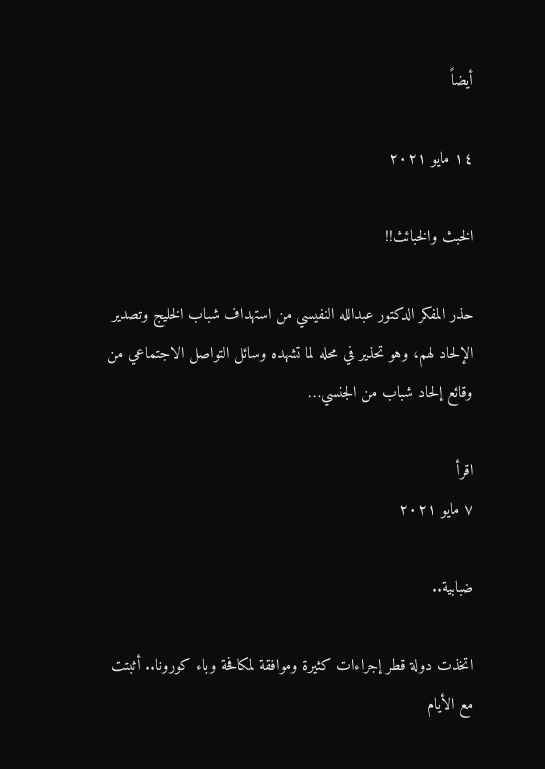أيضاً

١٤ مايو ٢٠٢١

الخبث والخبائث!!

حذر المفكر الدكتور عبدالله النفيسي من استهداف شباب الخليج وتصدير الإلحاد لهم، وهو تحذير في محله لما تشهده وسائل التواصل الاجتماعي من وقائع إلحاد شباب من الجنسي…

اقرأ
٧ مايو ٢٠٢١

ضبابية..

اتخذت دولة قطر إجراءات كثيرة وموافقة لمكافحة وباء كورونا.. أثبتت مع الأيام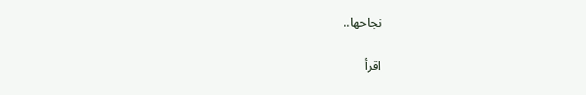نجاحها..

اقرأ